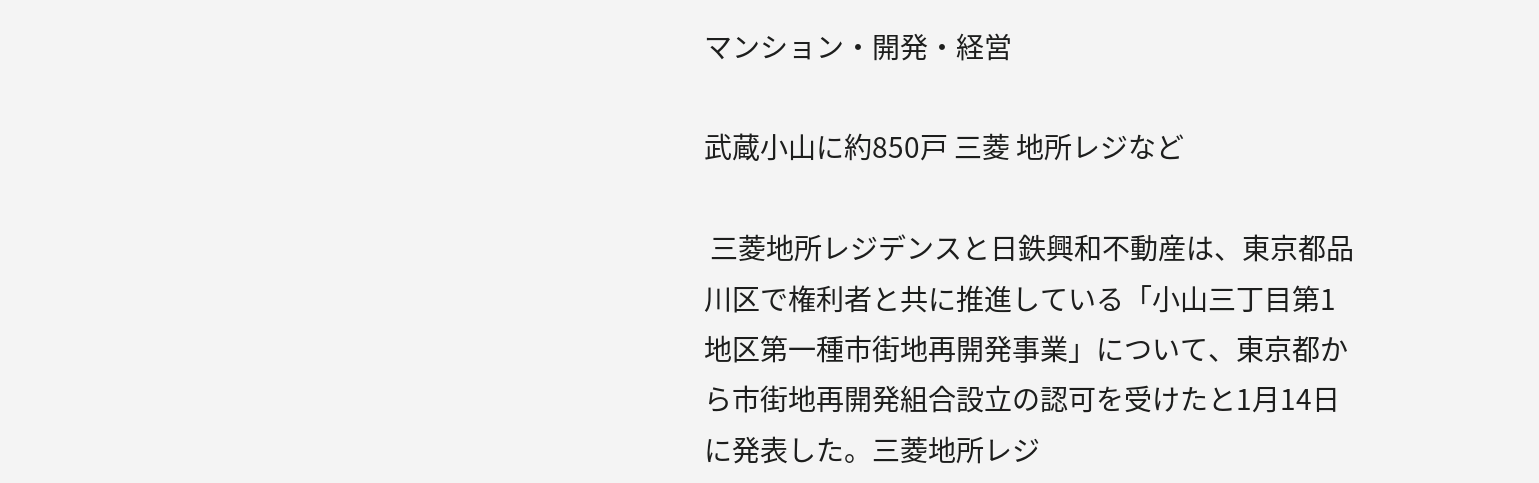マンション・開発・経営

武蔵小山に約850戸 三菱 地所レジなど

 三菱地所レジデンスと日鉄興和不動産は、東京都品川区で権利者と共に推進している「小山三丁目第1地区第一種市街地再開発事業」について、東京都から市街地再開発組合設立の認可を受けたと1月14日に発表した。三菱地所レジ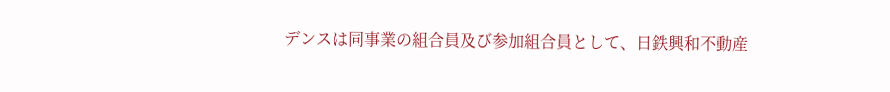デンスは同事業の組合員及び参加組合員として、日鉄興和不動産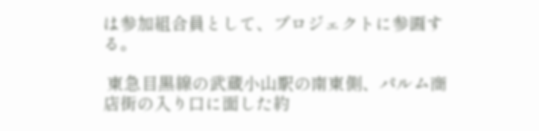は参加組合員として、プロジェクトに参画する。

 東急目黒線の武蔵小山駅の南東側、パルム商店街の入り口に面した約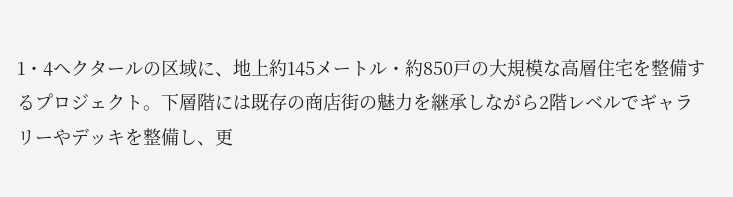1・4ヘクタールの区域に、地上約145メートル・約850戸の大規模な高層住宅を整備するプロジェクト。下層階には既存の商店街の魅力を継承しながら2階レベルでギャラリーやデッキを整備し、更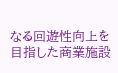なる回遊性向上を目指した商業施設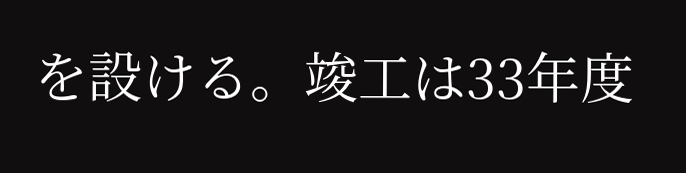を設ける。竣工は33年度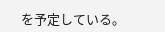を予定している。